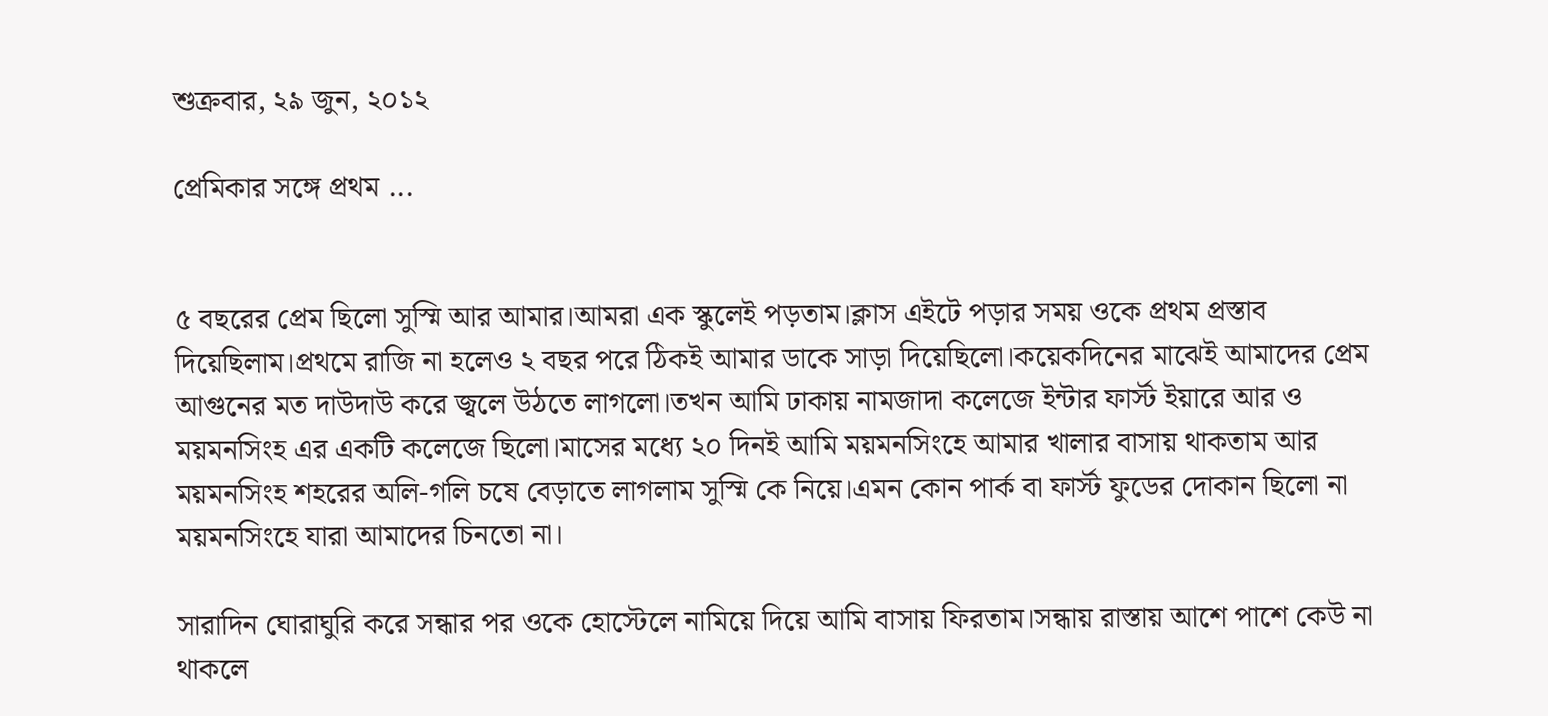শুক্রবার, ২৯ জুন, ২০১২

প্রেমিকার সঙ্গে প্রথম ...


৫ বছরের প্রেম ছিলো সুস্মি আর আমার।আমরা এক স্কুলেই পড়তাম।ক্লাস এইটে পড়ার সময় ওকে প্রথম প্রস্তাব দিয়েছিলাম।প্রথমে রাজি না হলেও ২ বছর পরে ঠিকই আমার ডাকে সাড়া দিয়েছিলো।কয়েকদিনের মাঝেই আমাদের প্রেম আগুনের মত দাউদাউ করে জ্বলে উঠতে লাগলো।তখন আমি ঢাকায় নামজাদা কলেজে ইন্টার ফার্স্ট ইয়ারে আর ও ময়মনসিংহ এর একটি কলেজে ছিলো।মাসের মধ্যে ২০ দিনই আমি ময়মনসিংহে আমার খালার বাসায় থাকতাম আর  ময়মনসিংহ শহরের অলি-গলি চষে বেড়াতে লাগলাম সুস্মি কে নিয়ে।এমন কোন পার্ক বা ফার্স্ট ফুডের দোকান ছিলো না ময়মনসিংহে যারা আমাদের চিনতো না।

সারাদিন ঘোরাঘুরি করে সন্ধার পর ওকে হোস্টেলে নামিয়ে দিয়ে আমি বাসায় ফিরতাম।সন্ধায় রাস্তায় আশে পাশে কেউ না থাকলে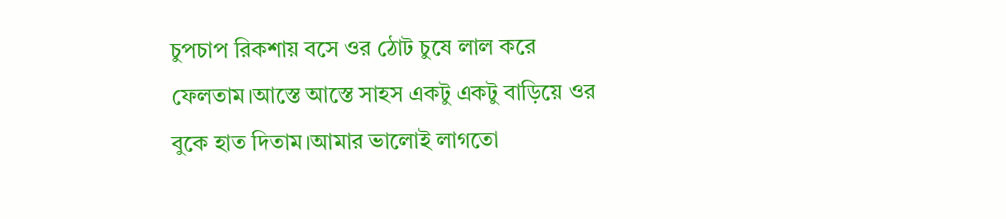চুপচাপ রিকশায় বসে ওর ঠোট চুষে লাল করে ফেলতাম।আস্তে আস্তে সাহস একটু একটু বাড়িয়ে ওর বুকে হাত দিতাম।আমার ভালোই লাগতো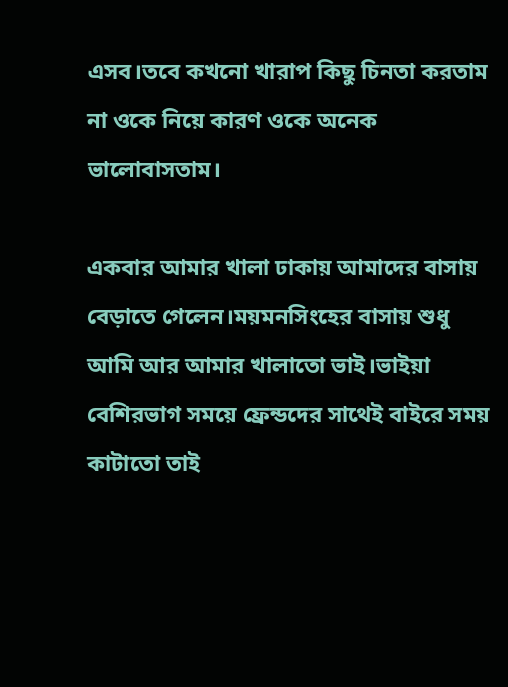এসব।তবে কখনো খারাপ কিছু চিনতা করতাম না ওকে নিয়ে কারণ ওকে অনেক ভালোবাসতাম।

একবার আমার খালা ঢাকায় আমাদের বাসায় বেড়াতে গেলেন।ময়মনসিংহের বাসায় শুধু আমি আর আমার খালাতো ভাই।ভাইয়া বেশিরভাগ সময়ে ফ্রেন্ডদের সাথেই বাইরে সময় কাটাতো তাই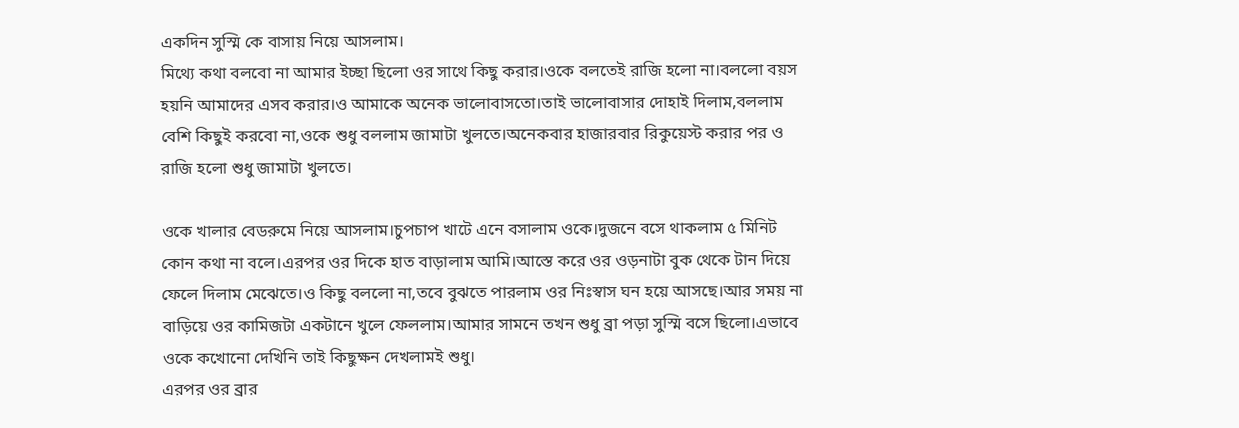একদিন সুস্মি কে বাসায় নিয়ে আসলাম।
মিথ্যে কথা বলবো না আমার ইচ্ছা ছিলো ওর সাথে কিছু করার।ওকে বলতেই রাজি হলো না।বললো বয়স হয়নি আমাদের এসব করার।ও আমাকে অনেক ভালোবাসতো।তাই ভালোবাসার দোহাই দিলাম,বললাম বেশি কিছুই করবো না,ওকে শুধু বললাম জামাটা খুলতে।অনেকবার হাজারবার রিকুয়েস্ট করার পর ও রাজি হলো শুধু জামাটা খুলতে।

ওকে খালার বেডরুমে নিয়ে আসলাম।চুপচাপ খাটে এনে বসালাম ওকে।দুজনে বসে থাকলাম ৫ মিনিট কোন কথা না বলে।এরপর ওর দিকে হাত বাড়ালাম আমি।আস্তে করে ওর ওড়নাটা বুক থেকে টান দিয়ে ফেলে দিলাম মেঝেতে।ও কিছু বললো না,তবে বুঝতে পারলাম ওর নিঃস্বাস ঘন হয়ে আসছে।আর সময় না বাড়িয়ে ওর কামিজটা একটানে খুলে ফেললাম।আমার সামনে তখন শুধু ব্রা পড়া সুস্মি বসে ছিলো।এভাবে ওকে কখোনো দেখিনি তাই কিছুক্ষন দেখলামই শুধু।
এরপর ওর ব্রার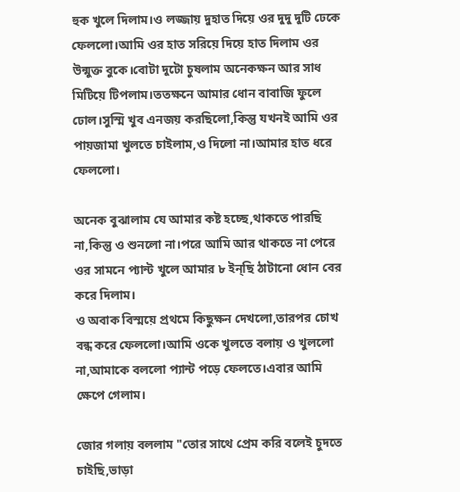হুক খুলে দিলাম।ও লজ্জায় দুহাত দিয়ে ওর দুদু দুটি ঢেকে ফেললো।আমি ওর হাত সরিয়ে দিয়ে হাত দিলাম ওর উন্মুক্ত বুকে।বোটা দুটো চুষলাম অনেকক্ষন আর সাধ মিটিয়ে টিপলাম।ততক্ষনে আমার ধোন বাবাজি ফুলে ঢোল।সুস্মি খুব এনজয় করছিলো,কিন্তু যখনই আমি ওর পায়জামা খুলতে চাইলাম,ও দিলো না।আমার হাত ধরে ফেললো।

অনেক বুঝালাম যে আমার কষ্ট হচ্ছে,থাকতে পারছি না,কিন্তু ও শুনলো না।পরে আমি আর থাকতে না পেরে ওর সামনে প্যান্ট খুলে আমার ৮ ইন্ছি ঠাটানো ধোন বের করে দিলাম।
ও অবাক বিস্ময়ে প্রথমে কিছুক্ষন দেখলো,তারপর চোখ বন্ধ করে ফেললো।আমি ওকে খুলতে বলায় ও খুললো না,আমাকে বললো প্যান্ট পড়ে ফেলতে।এবার আমি ক্ষেপে গেলাম।

জোর গলায় বললাম "তোর সাথে প্রেম করি বলেই চুদতে চাইছি,ভাড়া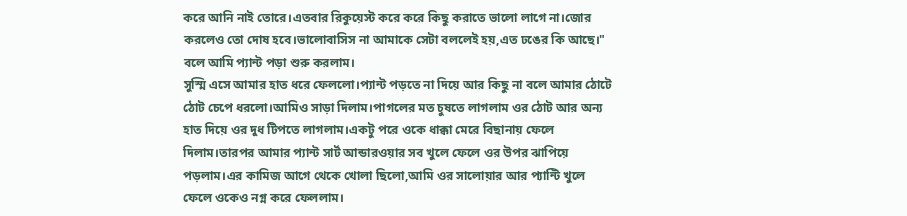করে আনি নাই তোরে।এতবার রিকুয়েস্ট করে করে কিছু করাতে ভালো লাগে না।জোর করলেও তো দোষ হবে।ভালোবাসিস না আমাকে সেটা বললেই হয়,এত ঢঙের কি আছে।" বলে আমি প্যান্ট পড়া শুরু করলাম।
সুস্মি এসে আমার হাত ধরে ফেললো।প্যান্ট পড়তে না দিয়ে আর কিছু না বলে আমার ঠোটে ঠোট চেপে ধরলো।আমিও সাড়া দিলাম।পাগলের মত চুষতে লাগলাম ওর ঠোট আর অন্য হাত দিয়ে ওর দুধ টিপতে লাগলাম।একটু পরে ওকে ধাক্কা মেরে বিছানায় ফেলে দিলাম।তারপর আমার প্যান্ট সার্ট আন্ডারওয়ার সব খুলে ফেলে ওর উপর ঝাপিয়ে পড়লাম।এর কামিজ আগে থেকে খোলা ছিলো,আমি ওর সালোয়ার আর প্যান্টি খুলে ফেলে ওকেও নগ্ন করে ফেললাম।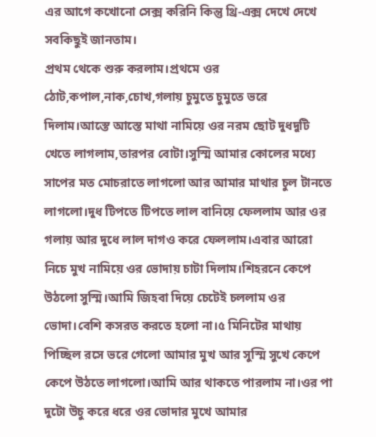এর আগে কখোনো সেক্স করিনি কিন্তু থ্রি-এক্স দেখে দেখে সবকিছুই জানতাম।
প্রথম থেকে শুরু করলাম।প্রথমে ওর ঠোট,কপাল,নাক,চোখ,গলায় চুমুতে চুমুতে ভরে দিলাম।আস্তে আস্তে মাথা নামিয়ে ওর নরম ছোট দুধদুটি খেতে লাগলাম,তারপর বোটা।সুস্মি আমার কোলের মধ্যে সাপের মত মোচরাতে লাগলো আর আমার মাথার চুল টানতে লাগলো।দুধ টিপতে টিপতে লাল বানিয়ে ফেললাম আর ওর গলায় আর দুধে লাল দাগও করে ফেললাম।এবার আরো নিচে মুখ নামিয়ে ওর ভোদায় চাটা দিলাম।শিহরনে কেপে উঠলো সুস্মি।আমি জিহবা দিয়ে চেটেই চললাম ওর ভোদা।বেশি কসরত করতে হলো না।৫ মিনিটের মাথায় পিচ্ছিল রসে ভরে গেলো আমার মুখ আর সুস্মি সুখে কেপে কেপে উঠতে লাগলো।আমি আর থাকতে পারলাম না।ওর পা দুটো উচু করে ধরে ওর ভোদার মুখে আমার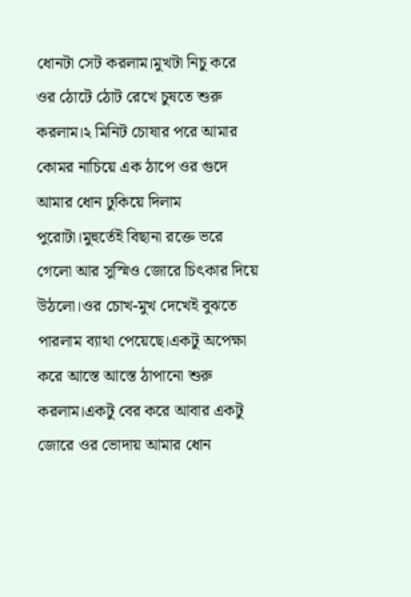ধোনটা সেট করলাম।মুখটা নিচু করে ওর ঠোটে ঠোট রেখে চুষতে শুরু করলাম।২ মিনিট চোষার পরে আমার কোমর নাচিয়ে এক ঠাপে ওর গুদে আমার ধোন ঢুকিয়ে দিলাম পুরোটা।মুহুর্তেই বিছানা রক্তে ভরে গেলো আর সুস্মিও জোরে চিৎকার দিয়ে উঠলো।ওর চোখ-মুখ দেখেই বুঝতে পারলাম ব্যাথা পেয়েছে।একটু অপেক্ষা করে আস্তে আস্তে ঠাপানো শুরু করলাম।একটু বের করে আবার একটু জোরে ওর ভোদায় আমার ধোন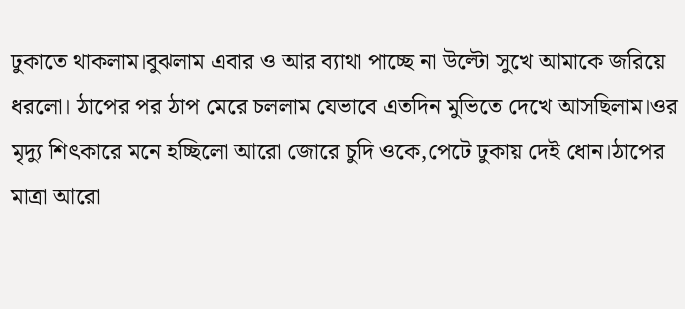ঢুকাতে থাকলাম।বুঝলাম এবার ও আর ব্যাথা পাচ্ছে না উল্টো সুখে আমাকে জরিয়ে ধরলো। ঠাপের পর ঠাপ মেরে চললাম যেভাবে এতদিন মুভিতে দেখে আসছিলাম।ওর মৃদ্যু শিৎকারে মনে হচ্ছিলো আরো জোরে চুদি ওকে,পেটে ঢুকায় দেই ধোন।ঠাপের মাত্রা আরো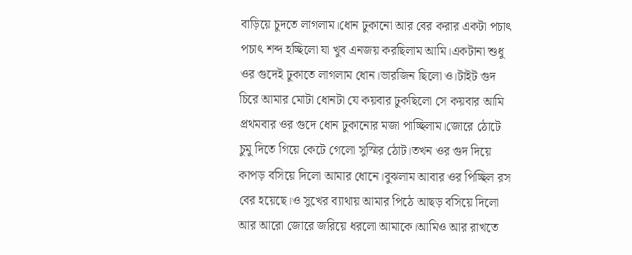বাড়িয়ে চুদতে লাগলাম।ধোন ঢুকানো আর বের করার একটা পচাৎ পচাৎ শব্দ হচ্ছিলো যা খুব এনজয় করছিলাম আমি।একটানা শুধু ওর গুদেই ঢুকাতে লাগলাম ধোন।ভারজিন ছিলো ও।টাইট গুদ চিরে আমার মোটা ধোনটা যে কয়বার ঢুকছিলো সে কয়বার আমি প্রথমবার ওর গুদে ধোন ঢুকানোর মজা পাচ্ছিলাম।জোরে ঠোটে চুমু দিতে গিয়ে কেটে গেলো সুস্মির ঠোট।তখন ওর গুদ দিয়ে কাপড় বসিয়ে দিলো আমার ধোনে।বুঝলাম আবার ওর পিচ্ছিল রস বের হয়েছে।ও সুখের ব্যাথায় আমার পিঠে আছড় বসিয়ে দিলো আর আরো জোরে জরিয়ে ধরলো আমাকে।আমিও আর রাখতে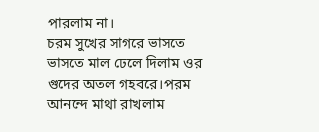পারলাম না।
চরম সুখের সাগরে ভাসতে ভাসতে মাল ঢেলে দিলাম ওর গুদের অতল গহবরে।পরম আনন্দে মাথা রাখলাম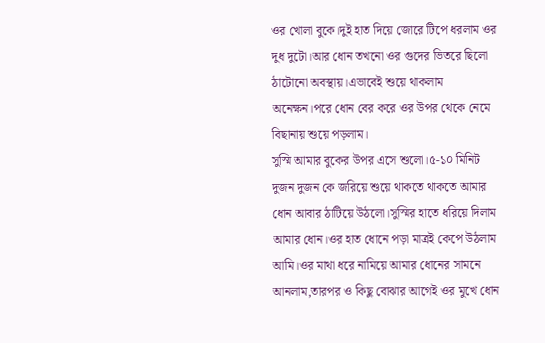ওর খোলা বুকে।দুই হাত দিয়ে জোরে টিপে ধরলাম ওর দুধ দুটো।আর ধোন তখনো ওর গুদের ভিতরে ছিলো ঠাটোনো অবস্থায়।এভাবেই শুয়ে থাকলাম অনেক্ষন।পরে ধোন বের করে ওর উপর থেকে নেমে বিছানায় শুয়ে পড়লাম।
সুস্মি আমার বুকের উপর এসে শুলো।৫-১০ মিনিট দুজন দুজন কে জরিয়ে শুয়ে থাকতে থাকতে আমার ধোন আবার ঠাটিয়ে উঠলো।সুস্মির হাতে ধরিয়ে দিলাম আমার ধোন।ওর হাত ধোনে পড়া মাত্রই কেপে উঠলাম আমি।ওর মাথা ধরে নামিয়ে আমার ধোনের সামনে আনলাম,তারপর ও কিছু বোঝার আগেই ওর মুখে ধোন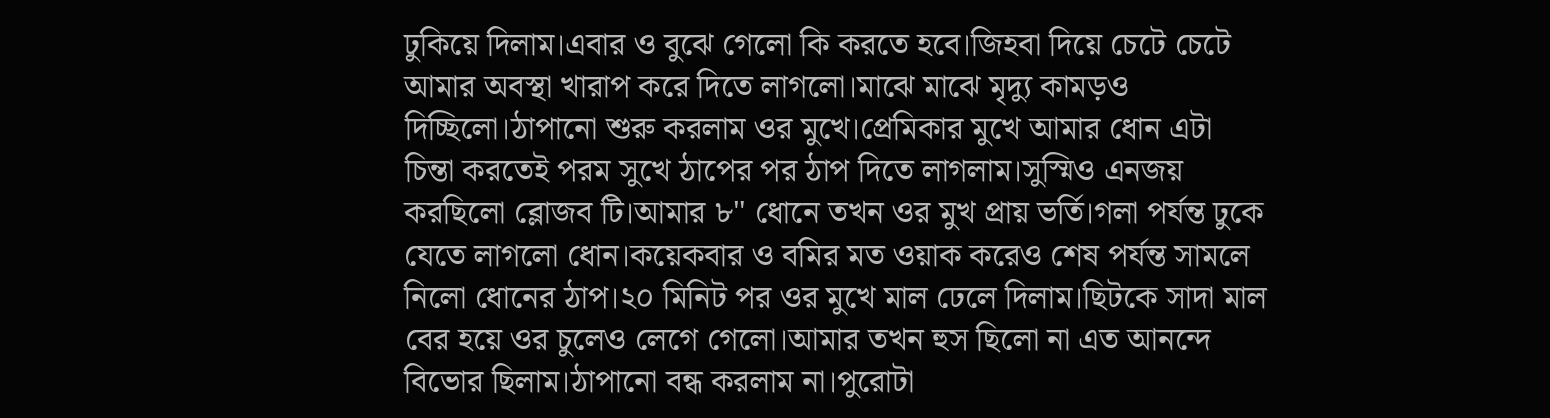ঢুকিয়ে দিলাম।এবার ও বুঝে গেলো কি করতে হবে।জিহবা দিয়ে চেটে চেটে আমার অবস্থা খারাপ করে দিতে লাগলো।মাঝে মাঝে মৃদ্যু কামড়ও দিচ্ছিলো।ঠাপানো শুরু করলাম ওর মুখে।প্রেমিকার মুখে আমার ধোন এটা চিন্তা করতেই পরম সুখে ঠাপের পর ঠাপ দিতে লাগলাম।সুস্মিও এনজয় করছিলো ব্লোজব টি।আমার ৮" ধোনে তখন ওর মুখ প্রায় ভর্তি।গলা পর্যন্ত ঢুকে যেতে লাগলো ধোন।কয়েকবার ও বমির মত ওয়াক করেও শেষ পর্যন্ত সামলে নিলো ধোনের ঠাপ।২০ মিনিট পর ওর মুখে মাল ঢেলে দিলাম।ছিটকে সাদা মাল বের হয়ে ওর চুলেও লেগে গেলো।আমার তখন হুস ছিলো না এত আনন্দে বিভোর ছিলাম।ঠাপানো বন্ধ করলাম না।পুরোটা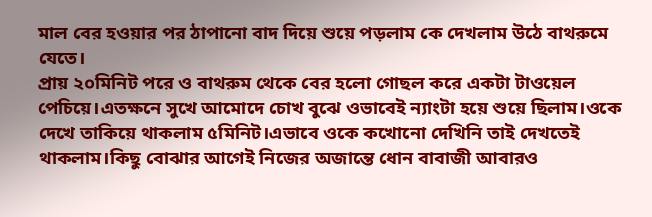মাল বের হওয়ার পর ঠাপানো বাদ দিয়ে শুয়ে পড়লাম কে দেখলাম উঠে বাথরুমে যেতে।
প্রায় ২০মিনিট পরে ও বাথরুম থেকে বের হলো গোছল করে একটা টাওয়েল পেচিয়ে।এতক্ষনে সুখে আমোদে চোখ বুঝে ওভাবেই ন্যাংটা হয়ে শুয়ে ছিলাম।ওকে দেখে তাকিয়ে থাকলাম ৫মিনিট।এভাবে ওকে কখোনো দেখিনি তাই দেখতেই থাকলাম।কিছু বোঝার আগেই নিজের অজান্তে ধোন বাবাজী আবারও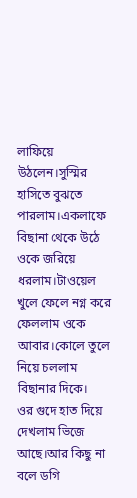লাফিয়ে উঠলেন।সুস্মির হাসিতে বুঝতে পারলাম।একলাফে বিছানা থেকে উঠে ওকে জরিয়ে ধরলাম।টাওয়েল খুলে ফেলে নগ্ন করে ফেললাম ওকে আবার।কোলে তুলে নিয়ে চললাম বিছানার দিকে।
ওর গুদে হাত দিয়ে দেখলাম ভিজে আছে।আর কিছু না বলে ডগি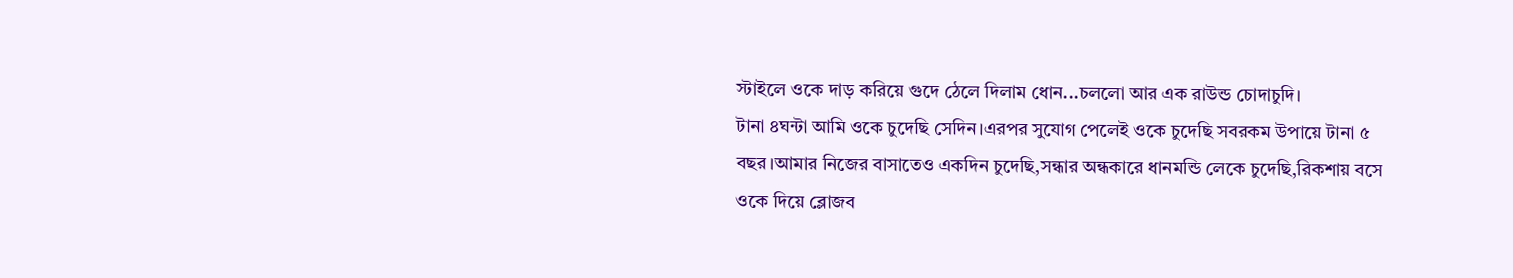স্টাইলে ওকে দাড় করিয়ে গুদে ঠেলে দিলাম ধোন...চললো আর এক রাউন্ড চোদাচুদি।
টানা ৪ঘন্টা আমি ওকে চুদেছি সেদিন।এরপর সুযোগ পেলেই ওকে চুদেছি সবরকম উপায়ে টানা ৫ বছর।আমার নিজের বাসাতেও একদিন চুদেছি,সন্ধার অন্ধকারে ধানমন্ডি লেকে চুদেছি,রিকশায় বসে ওকে দিয়ে ব্লোজব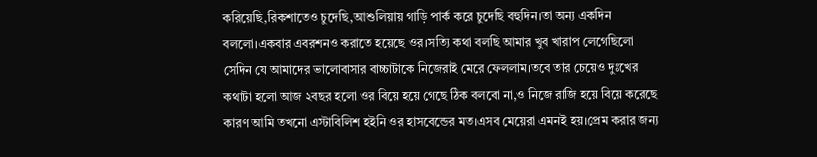করিয়েছি,রিকশাতেও চুদেছি,আশুলিয়ায় গাড়ি পার্ক করে চুদেছি বহুদিন।তা অন্য একদিন বললো।একবার এবরশনও করাতে হয়েছে ওর।সত্যি কথা বলছি আমার খুব খারাপ লেগেছিলো সেদিন যে আমাদের ভালোবাসার বাচ্চাটাকে নিজেরাই মেরে ফেললাম।তবে তার চেয়েও দুঃখের কথাটা হলো আজ ২বছর হলো ওর বিয়ে হয়ে গেছে ঠিক বলবো না,ও নিজে রাজি হয়ে বিয়ে করেছে কারণ আমি তখনো এস্টাবিলিশ হইনি ওর হাসবেন্ডের মত।এসব মেয়েরা এমনই হয়।প্রেম করার জন্য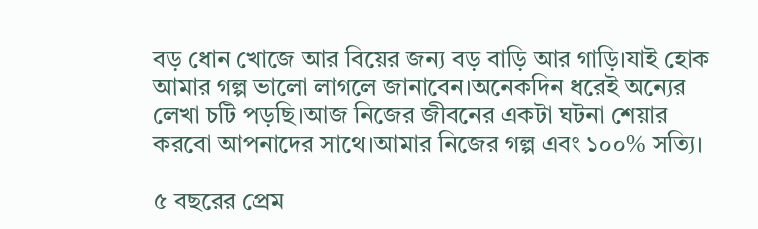বড় ধোন খোজে আর বিয়ের জন্য বড় বাড়ি আর গাড়ি।যাই হোক আমার গল্প ভালো লাগলে জানাবেন।অনেকদিন ধরেই অন্যের লেখা চটি পড়ছি।আজ নিজের জীবনের একটা ঘটনা শেয়ার করবো আপনাদের সাথে।আমার নিজের গল্প এবং ১০০% সত্যি।

৫ বছরের প্রেম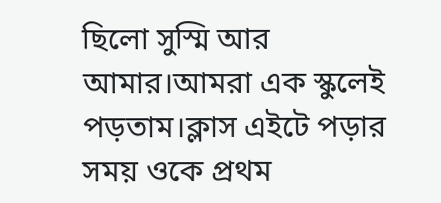ছিলো সুস্মি আর আমার।আমরা এক স্কুলেই পড়তাম।ক্লাস এইটে পড়ার সময় ওকে প্রথম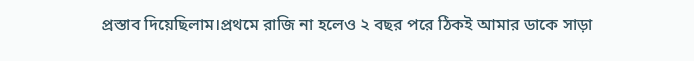প্রস্তাব দিয়েছিলাম।প্রথমে রাজি না হলেও ২ বছর পরে ঠিকই আমার ডাকে সাড়া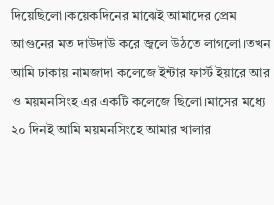দিয়েছিলো।কয়েকদিনের মাঝেই আমাদের প্রেম আগুনের মত দাউদাউ করে জ্বলে উঠতে লাগলো।তখন আমি ঢাকায় নামজাদা কলেজে ইন্টার ফার্স্ট ইয়ারে আর ও ময়মনসিংহ এর একটি কলেজে ছিলো।মাসের মধ্যে ২০ দিনই আমি ময়মনসিংহে আমার খালার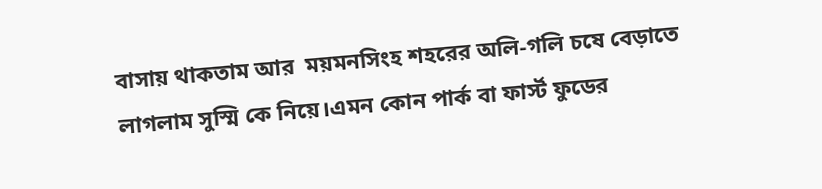বাসায় থাকতাম আর  ময়মনসিংহ শহরের অলি-গলি চষে বেড়াতে লাগলাম সুস্মি কে নিয়ে।এমন কোন পার্ক বা ফার্স্ট ফুডের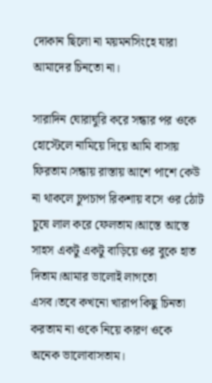দোকান ছিলো না ময়মনসিংহে যারা আমাদের চিনতো না।

সারাদিন ঘোরাঘুরি করে সন্ধার পর ওকে হোস্টেলে নামিয়ে দিয়ে আমি বাসায় ফিরতাম।সন্ধায় রাস্তায় আশে পাশে কেউ না থাকলে চুপচাপ রিকশায় বসে ওর ঠোট চুষে লাল করে ফেলতাম।আস্তে আস্তে সাহস একটু একটু বাড়িয়ে ওর বুকে হাত দিতাম।আমার ভালোই লাগতো এসব।তবে কখনো খারাপ কিছু চিনতা করতাম না ওকে নিয়ে কারণ ওকে অনেক ভালোবাসতাম।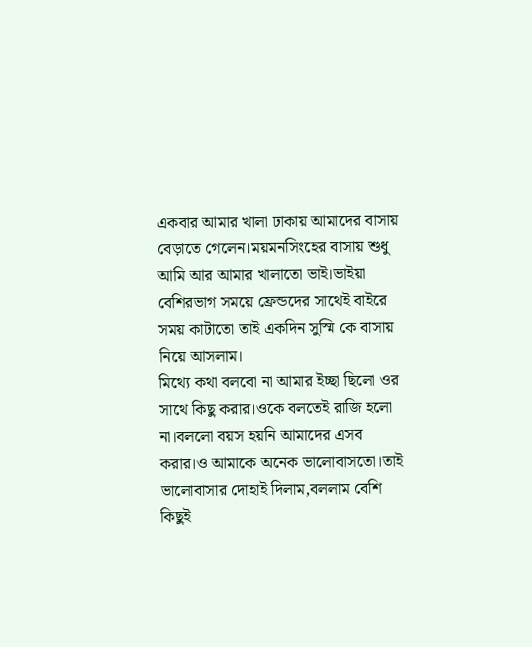একবার আমার খালা ঢাকায় আমাদের বাসায় বেড়াতে গেলেন।ময়মনসিংহের বাসায় শুধু আমি আর আমার খালাতো ভাই।ভাইয়া বেশিরভাগ সময়ে ফ্রেন্ডদের সাথেই বাইরে সময় কাটাতো তাই একদিন সুস্মি কে বাসায় নিয়ে আসলাম।
মিথ্যে কথা বলবো না আমার ইচ্ছা ছিলো ওর সাথে কিছু করার।ওকে বলতেই রাজি হলো না।বললো বয়স হয়নি আমাদের এসব করার।ও আমাকে অনেক ভালোবাসতো।তাই ভালোবাসার দোহাই দিলাম,বললাম বেশি কিছুই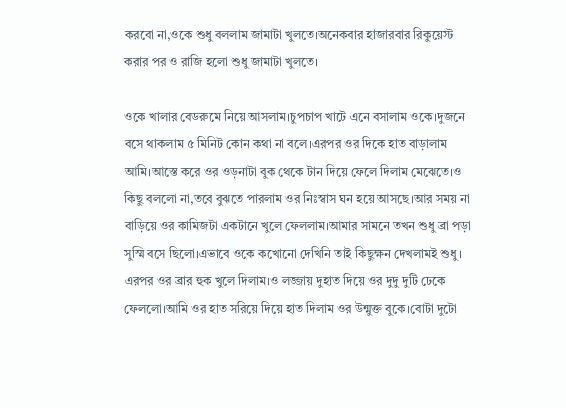করবো না,ওকে শুধু বললাম জামাটা খুলতে।অনেকবার হাজারবার রিকুয়েস্ট করার পর ও রাজি হলো শুধু জামাটা খুলতে।

ওকে খালার বেডরুমে নিয়ে আসলাম।চুপচাপ খাটে এনে বসালাম ওকে।দুজনে বসে থাকলাম ৫ মিনিট কোন কথা না বলে।এরপর ওর দিকে হাত বাড়ালাম আমি।আস্তে করে ওর ওড়নাটা বুক থেকে টান দিয়ে ফেলে দিলাম মেঝেতে।ও কিছু বললো না,তবে বুঝতে পারলাম ওর নিঃস্বাস ঘন হয়ে আসছে।আর সময় না বাড়িয়ে ওর কামিজটা একটানে খুলে ফেললাম।আমার সামনে তখন শুধু ব্রা পড়া সুস্মি বসে ছিলো।এভাবে ওকে কখোনো দেখিনি তাই কিছুক্ষন দেখলামই শুধু।
এরপর ওর ব্রার হুক খুলে দিলাম।ও লজ্জায় দুহাত দিয়ে ওর দুদু দুটি ঢেকে ফেললো।আমি ওর হাত সরিয়ে দিয়ে হাত দিলাম ওর উন্মুক্ত বুকে।বোটা দুটো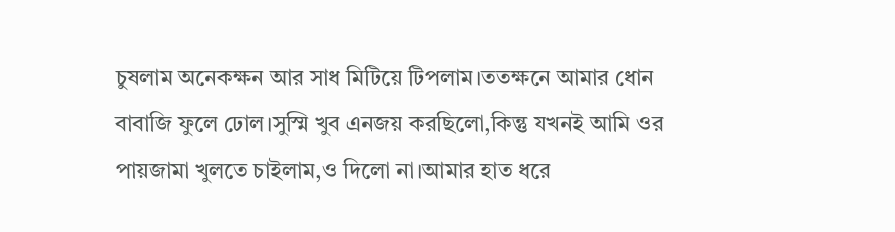চুষলাম অনেকক্ষন আর সাধ মিটিয়ে টিপলাম।ততক্ষনে আমার ধোন বাবাজি ফুলে ঢোল।সুস্মি খুব এনজয় করছিলো,কিন্তু যখনই আমি ওর পায়জামা খুলতে চাইলাম,ও দিলো না।আমার হাত ধরে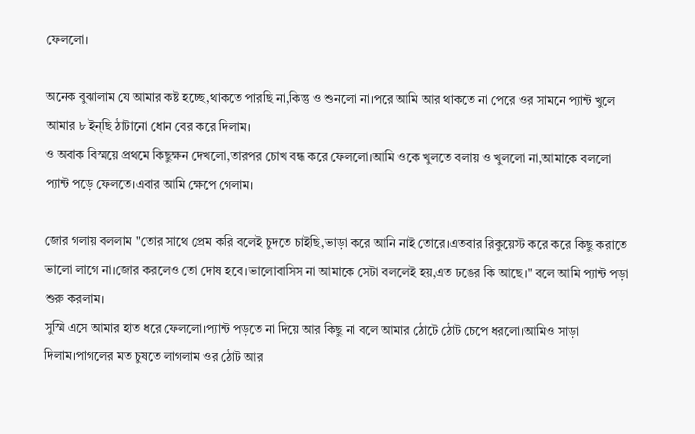ফেললো।

অনেক বুঝালাম যে আমার কষ্ট হচ্ছে,থাকতে পারছি না,কিন্তু ও শুনলো না।পরে আমি আর থাকতে না পেরে ওর সামনে প্যান্ট খুলে আমার ৮ ইন্ছি ঠাটানো ধোন বের করে দিলাম।
ও অবাক বিস্ময়ে প্রথমে কিছুক্ষন দেখলো,তারপর চোখ বন্ধ করে ফেললো।আমি ওকে খুলতে বলায় ও খুললো না,আমাকে বললো প্যান্ট পড়ে ফেলতে।এবার আমি ক্ষেপে গেলাম।

জোর গলায় বললাম "তোর সাথে প্রেম করি বলেই চুদতে চাইছি,ভাড়া করে আনি নাই তোরে।এতবার রিকুয়েস্ট করে করে কিছু করাতে ভালো লাগে না।জোর করলেও তো দোষ হবে।ভালোবাসিস না আমাকে সেটা বললেই হয়,এত ঢঙের কি আছে।" বলে আমি প্যান্ট পড়া শুরু করলাম।
সুস্মি এসে আমার হাত ধরে ফেললো।প্যান্ট পড়তে না দিয়ে আর কিছু না বলে আমার ঠোটে ঠোট চেপে ধরলো।আমিও সাড়া দিলাম।পাগলের মত চুষতে লাগলাম ওর ঠোট আর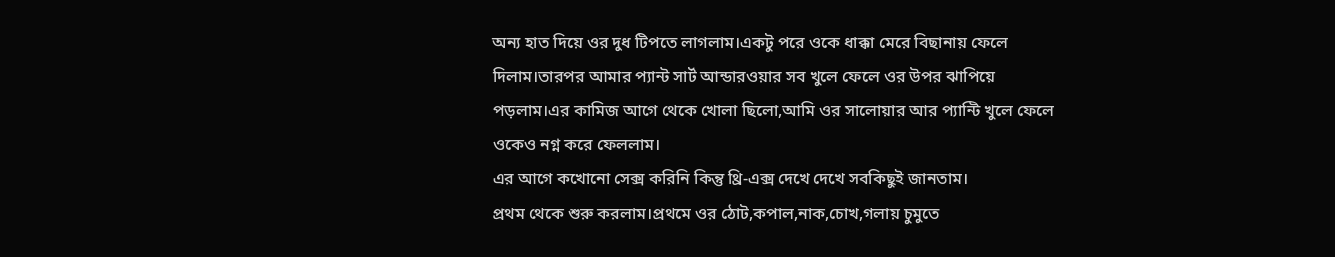অন্য হাত দিয়ে ওর দুধ টিপতে লাগলাম।একটু পরে ওকে ধাক্কা মেরে বিছানায় ফেলে দিলাম।তারপর আমার প্যান্ট সার্ট আন্ডারওয়ার সব খুলে ফেলে ওর উপর ঝাপিয়ে পড়লাম।এর কামিজ আগে থেকে খোলা ছিলো,আমি ওর সালোয়ার আর প্যান্টি খুলে ফেলে ওকেও নগ্ন করে ফেললাম।
এর আগে কখোনো সেক্স করিনি কিন্তু থ্রি-এক্স দেখে দেখে সবকিছুই জানতাম।
প্রথম থেকে শুরু করলাম।প্রথমে ওর ঠোট,কপাল,নাক,চোখ,গলায় চুমুতে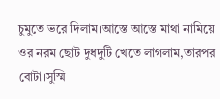চুমুতে ভরে দিলাম।আস্তে আস্তে মাথা নামিয়ে ওর নরম ছোট দুধদুটি খেতে লাগলাম,তারপর বোটা।সুস্মি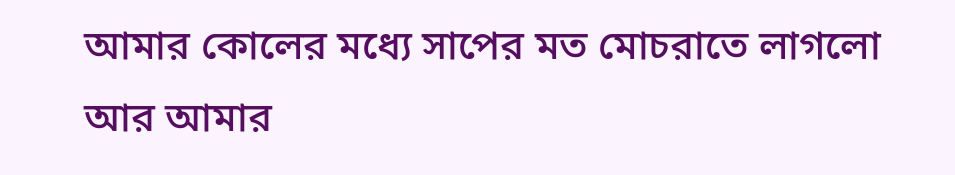আমার কোলের মধ্যে সাপের মত মোচরাতে লাগলো আর আমার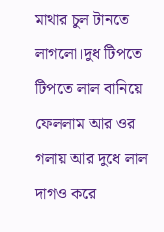মাথার চুল টানতে লাগলো।দুধ টিপতে টিপতে লাল বানিয়ে ফেললাম আর ওর গলায় আর দুধে লাল দাগও করে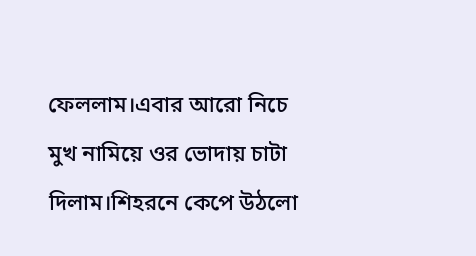ফেললাম।এবার আরো নিচে মুখ নামিয়ে ওর ভোদায় চাটা দিলাম।শিহরনে কেপে উঠলো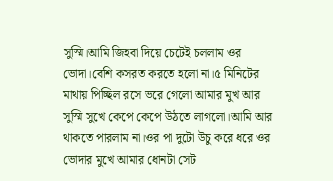সুস্মি।আমি জিহবা দিয়ে চেটেই চললাম ওর ভোদা।বেশি কসরত করতে হলো না।৫ মিনিটের মাথায় পিচ্ছিল রসে ভরে গেলো আমার মুখ আর সুস্মি সুখে কেপে কেপে উঠতে লাগলো।আমি আর থাকতে পারলাম না।ওর পা দুটো উচু করে ধরে ওর ভোদার মুখে আমার ধোনটা সেট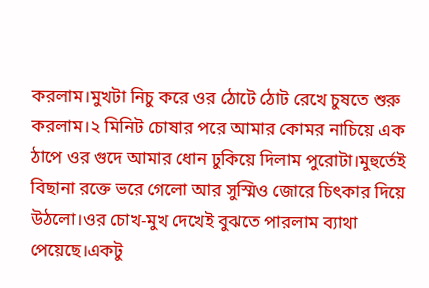করলাম।মুখটা নিচু করে ওর ঠোটে ঠোট রেখে চুষতে শুরু করলাম।২ মিনিট চোষার পরে আমার কোমর নাচিয়ে এক ঠাপে ওর গুদে আমার ধোন ঢুকিয়ে দিলাম পুরোটা।মুহুর্তেই বিছানা রক্তে ভরে গেলো আর সুস্মিও জোরে চিৎকার দিয়ে উঠলো।ওর চোখ-মুখ দেখেই বুঝতে পারলাম ব্যাথা পেয়েছে।একটু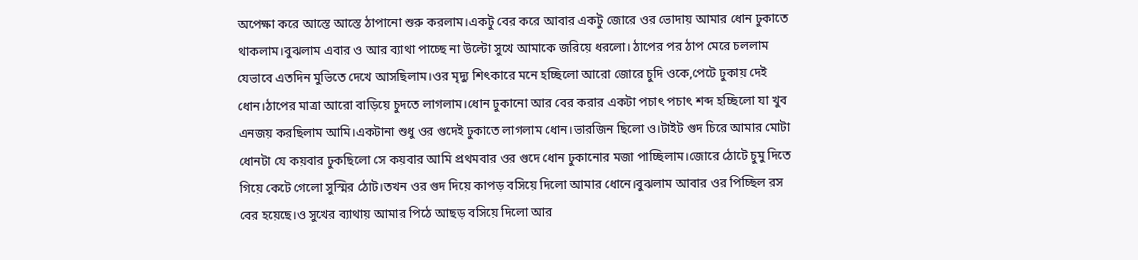অপেক্ষা করে আস্তে আস্তে ঠাপানো শুরু করলাম।একটু বের করে আবার একটু জোরে ওর ভোদায় আমার ধোন ঢুকাতে থাকলাম।বুঝলাম এবার ও আর ব্যাথা পাচ্ছে না উল্টো সুখে আমাকে জরিয়ে ধরলো। ঠাপের পর ঠাপ মেরে চললাম যেভাবে এতদিন মুভিতে দেখে আসছিলাম।ওর মৃদ্যু শিৎকারে মনে হচ্ছিলো আরো জোরে চুদি ওকে,পেটে ঢুকায় দেই ধোন।ঠাপের মাত্রা আরো বাড়িয়ে চুদতে লাগলাম।ধোন ঢুকানো আর বের করার একটা পচাৎ পচাৎ শব্দ হচ্ছিলো যা খুব এনজয় করছিলাম আমি।একটানা শুধু ওর গুদেই ঢুকাতে লাগলাম ধোন।ভারজিন ছিলো ও।টাইট গুদ চিরে আমার মোটা ধোনটা যে কয়বার ঢুকছিলো সে কয়বার আমি প্রথমবার ওর গুদে ধোন ঢুকানোর মজা পাচ্ছিলাম।জোরে ঠোটে চুমু দিতে গিয়ে কেটে গেলো সুস্মির ঠোট।তখন ওর গুদ দিয়ে কাপড় বসিয়ে দিলো আমার ধোনে।বুঝলাম আবার ওর পিচ্ছিল রস বের হয়েছে।ও সুখের ব্যাথায় আমার পিঠে আছড় বসিয়ে দিলো আর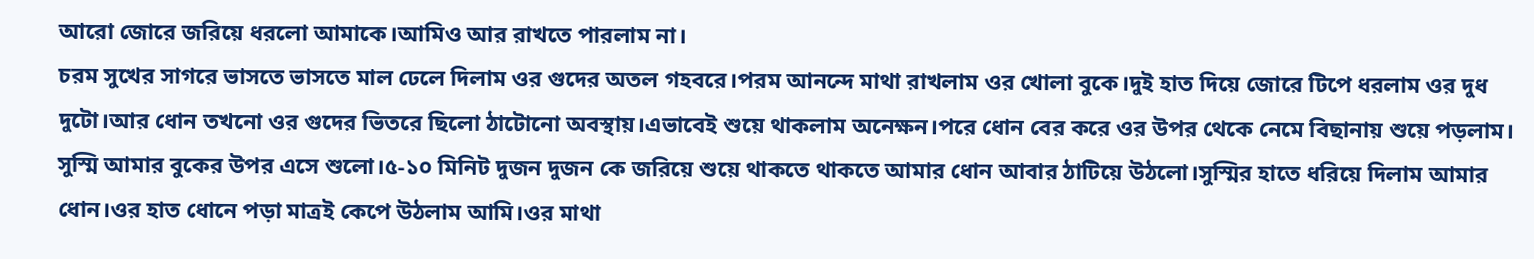আরো জোরে জরিয়ে ধরলো আমাকে।আমিও আর রাখতে পারলাম না।
চরম সুখের সাগরে ভাসতে ভাসতে মাল ঢেলে দিলাম ওর গুদের অতল গহবরে।পরম আনন্দে মাথা রাখলাম ওর খোলা বুকে।দুই হাত দিয়ে জোরে টিপে ধরলাম ওর দুধ দুটো।আর ধোন তখনো ওর গুদের ভিতরে ছিলো ঠাটোনো অবস্থায়।এভাবেই শুয়ে থাকলাম অনেক্ষন।পরে ধোন বের করে ওর উপর থেকে নেমে বিছানায় শুয়ে পড়লাম।
সুস্মি আমার বুকের উপর এসে শুলো।৫-১০ মিনিট দুজন দুজন কে জরিয়ে শুয়ে থাকতে থাকতে আমার ধোন আবার ঠাটিয়ে উঠলো।সুস্মির হাতে ধরিয়ে দিলাম আমার ধোন।ওর হাত ধোনে পড়া মাত্রই কেপে উঠলাম আমি।ওর মাথা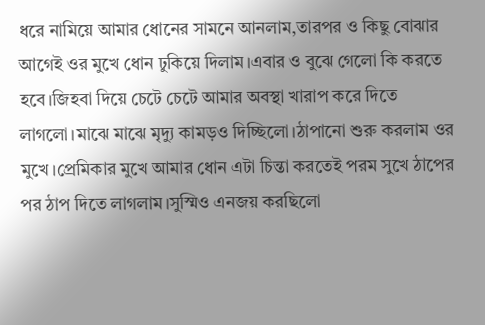ধরে নামিয়ে আমার ধোনের সামনে আনলাম,তারপর ও কিছু বোঝার আগেই ওর মুখে ধোন ঢুকিয়ে দিলাম।এবার ও বুঝে গেলো কি করতে হবে।জিহবা দিয়ে চেটে চেটে আমার অবস্থা খারাপ করে দিতে লাগলো।মাঝে মাঝে মৃদ্যু কামড়ও দিচ্ছিলো।ঠাপানো শুরু করলাম ওর মুখে।প্রেমিকার মুখে আমার ধোন এটা চিন্তা করতেই পরম সুখে ঠাপের পর ঠাপ দিতে লাগলাম।সুস্মিও এনজয় করছিলো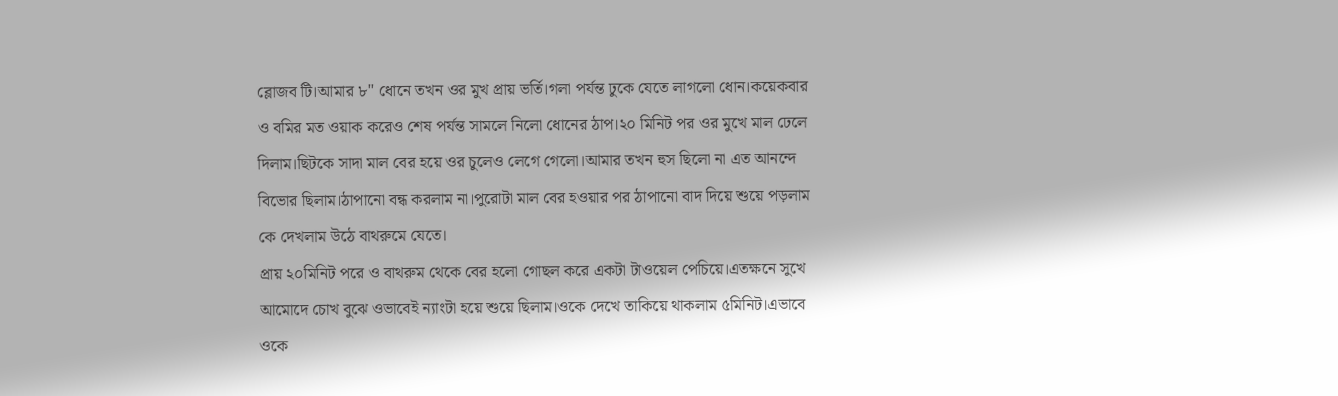ব্লোজব টি।আমার ৮" ধোনে তখন ওর মুখ প্রায় ভর্তি।গলা পর্যন্ত ঢুকে যেতে লাগলো ধোন।কয়েকবার ও বমির মত ওয়াক করেও শেষ পর্যন্ত সামলে নিলো ধোনের ঠাপ।২০ মিনিট পর ওর মুখে মাল ঢেলে দিলাম।ছিটকে সাদা মাল বের হয়ে ওর চুলেও লেগে গেলো।আমার তখন হুস ছিলো না এত আনন্দে বিভোর ছিলাম।ঠাপানো বন্ধ করলাম না।পুরোটা মাল বের হওয়ার পর ঠাপানো বাদ দিয়ে শুয়ে পড়লাম কে দেখলাম উঠে বাথরুমে যেতে।
প্রায় ২০মিনিট পরে ও বাথরুম থেকে বের হলো গোছল করে একটা টাওয়েল পেচিয়ে।এতক্ষনে সুখে আমোদে চোখ বুঝে ওভাবেই ন্যাংটা হয়ে শুয়ে ছিলাম।ওকে দেখে তাকিয়ে থাকলাম ৫মিনিট।এভাবে ওকে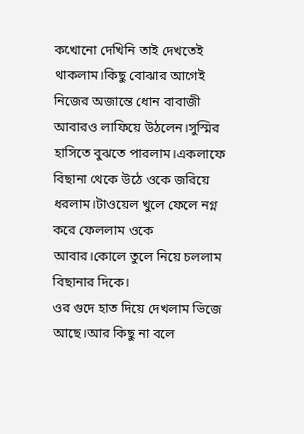কখোনো দেখিনি তাই দেখতেই থাকলাম।কিছু বোঝার আগেই নিজের অজান্তে ধোন বাবাজী আবারও লাফিয়ে উঠলেন।সুস্মির হাসিতে বুঝতে পারলাম।একলাফে বিছানা থেকে উঠে ওকে জরিয়ে ধরলাম।টাওয়েল খুলে ফেলে নগ্ন করে ফেললাম ওকে আবার।কোলে তুলে নিয়ে চললাম বিছানার দিকে।
ওর গুদে হাত দিয়ে দেখলাম ভিজে আছে।আর কিছু না বলে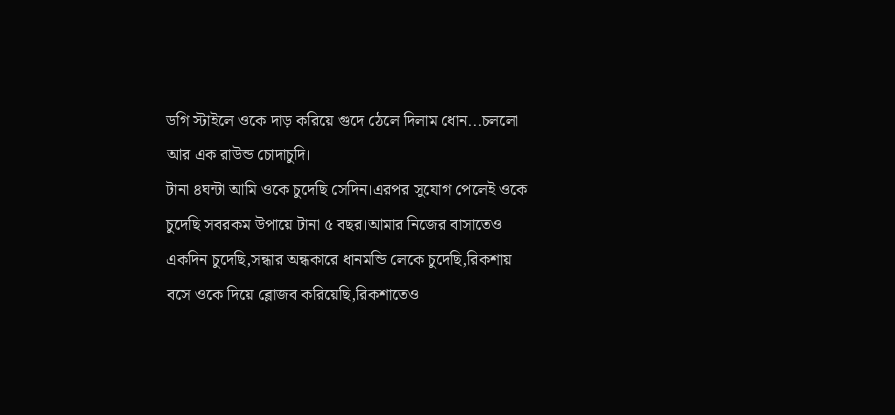ডগি স্টাইলে ওকে দাড় করিয়ে গুদে ঠেলে দিলাম ধোন...চললো আর এক রাউন্ড চোদাচুদি।
টানা ৪ঘন্টা আমি ওকে চুদেছি সেদিন।এরপর সুযোগ পেলেই ওকে চুদেছি সবরকম উপায়ে টানা ৫ বছর।আমার নিজের বাসাতেও একদিন চুদেছি,সন্ধার অন্ধকারে ধানমন্ডি লেকে চুদেছি,রিকশায় বসে ওকে দিয়ে ব্লোজব করিয়েছি,রিকশাতেও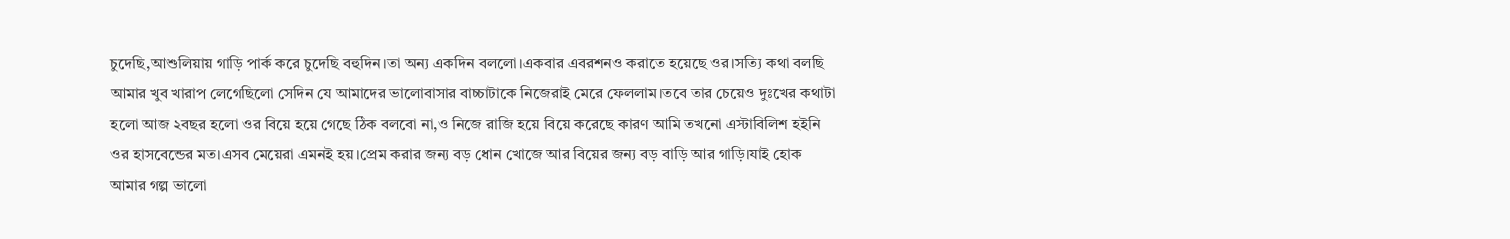চুদেছি,আশুলিয়ায় গাড়ি পার্ক করে চুদেছি বহুদিন।তা অন্য একদিন বললো।একবার এবরশনও করাতে হয়েছে ওর।সত্যি কথা বলছি আমার খুব খারাপ লেগেছিলো সেদিন যে আমাদের ভালোবাসার বাচ্চাটাকে নিজেরাই মেরে ফেললাম।তবে তার চেয়েও দুঃখের কথাটা হলো আজ ২বছর হলো ওর বিয়ে হয়ে গেছে ঠিক বলবো না,ও নিজে রাজি হয়ে বিয়ে করেছে কারণ আমি তখনো এস্টাবিলিশ হইনি ওর হাসবেন্ডের মত।এসব মেয়েরা এমনই হয়।প্রেম করার জন্য বড় ধোন খোজে আর বিয়ের জন্য বড় বাড়ি আর গাড়ি।যাই হোক আমার গল্প ভালো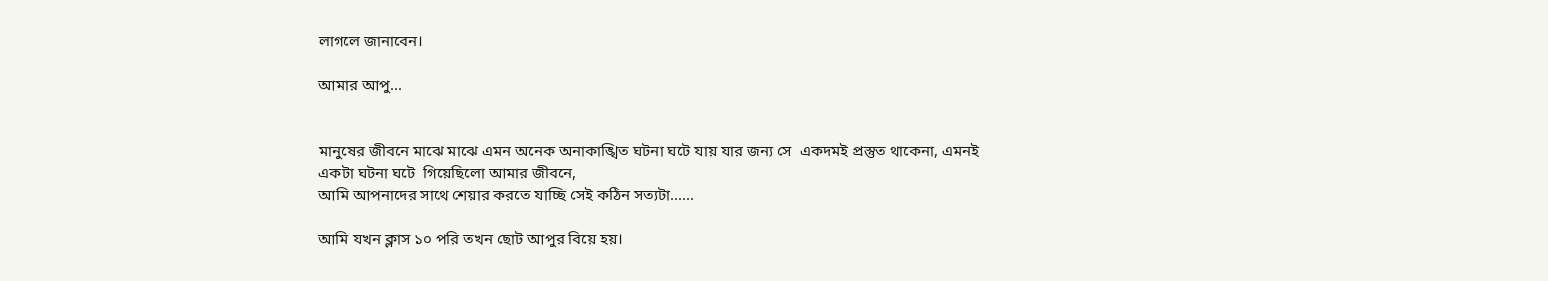লাগলে জানাবেন।

আমার আপু...


মানুষের জীবনে মাঝে মাঝে এমন অনেক অনাকাঙ্খিত ঘটনা ঘটে যায় যার জন্য সে  একদমই প্রস্তুত থাকেনা, এমনই একটা ঘটনা ঘটে  গিয়েছিলো আমার জীবনে,
আমি আপনাদের সাথে শেয়ার করতে যাচ্ছি সেই কঠিন সত্যটা......

আমি যখন ক্লাস ১০ পরি তখন ছোট আপুর বিয়ে হয়।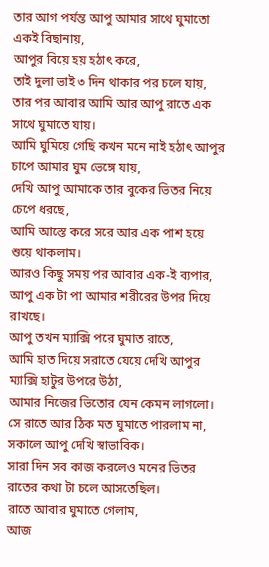তার আগ পর্যন্ত আপু আমার সাথে ঘুমাতো একই বিছানায়,
আপুর বিয়ে হয় হঠাৎ করে,
তাই দুলা ভাই ৩ দিন থাকার পর চলে যায়,
তার পর আবার আমি আর আপু রাতে এক সাথে ঘুমাতে যায়।
আমি ঘুমিয়ে গেছি কখন মনে নাই হঠাৎ আপুর চাপে আমার ঘুম ভেঙ্গে যায়,
দেখি আপু আমাকে তার বুকের ভিতর নিয়ে চেপে ধরছে,
আমি আস্তে করে সরে আর এক পাশ হয়ে শুয়ে থাকলাম।
আরও কিছু সময় পর আবার এক-ই ব্যপার,
আপু এক টা পা আমার শরীরের উপর দিয়ে রাখছে।
আপু তখন ম্যাক্সি পরে ঘুমাত রাতে,
আমি হাত দিয়ে সরাতে যেয়ে দেখি আপুর ম্যাক্সি হাটুর উপরে উঠা,
আমার নিজের ভিতোর যেন কেমন লাগলো।
সে রাতে আর ঠিক মত ঘুমাতে পারলাম না,
সকালে আপু দেখি স্বাভাবিক।
সারা দিন সব কাজ করলেও মনের ভিতর রাতের কথা টা চলে আসতেছিল।
রাতে আবার ঘুমাতে গেলাম,
আজ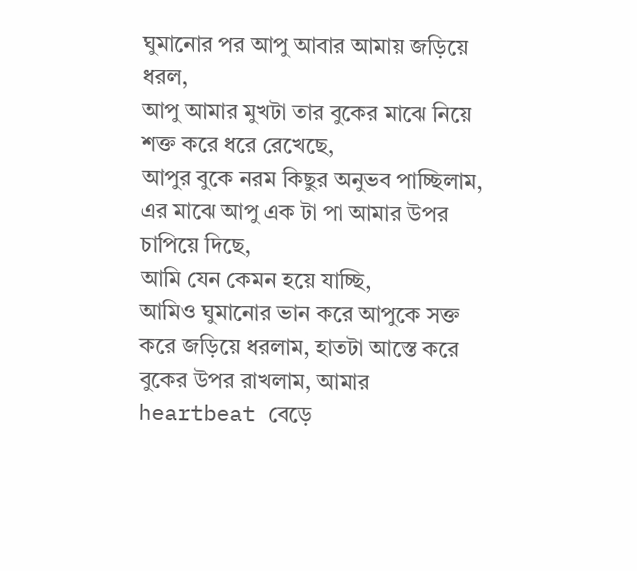ঘুমানোর পর আপু আবার আমায় জড়িয়ে ধরল,
আপু আমার মুখটা তার বুকের মাঝে নিয়ে শক্ত করে ধরে রেখেছে,
আপুর বুকে নরম কিছুর অনুভব পাচ্ছিলাম,
এর মাঝে আপু এক টা পা আমার উপর চাপিয়ে দিছে,
আমি যেন কেমন হয়ে যাচ্ছি,
আমিও ঘুমানোর ভান করে আপুকে সক্ত করে জড়িয়ে ধরলাম, হাতটা আস্তে করে বুকের উপর রাখলাম, আমার heartbeat বেড়ে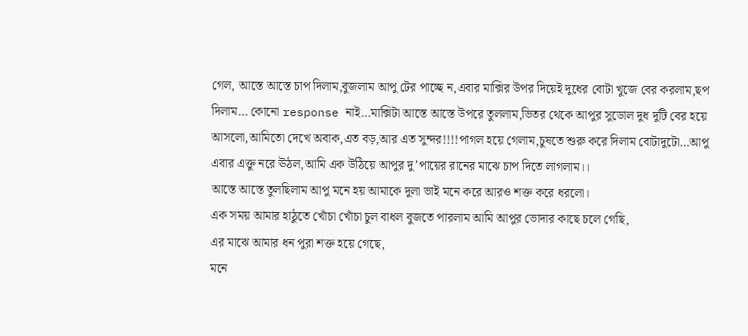গেল, আস্তে আস্তে চাপ দিলাম,বুজলাম আপু টের পাচ্ছে ন,এবার মাক্সির উপর দিয়েই দুধের বোটা খুজে বের করলাম,ছপ দিলাম… কোনো response নাই…মাক্সিটা আস্তে আস্তে উপরে তুললাম,ভিতর থেকে আপুর সুডোল দুধ দুটি বের হয়ে আসলো,আমিতো দেখে অবাক,এত বড়,আর এত সুন্দর!!!!পাগল হয়ে গেলাম,চুষতে শুরু করে দিলাম বোটাদুটো…আপু এবার এক্তু নরে ঊঠল,আমি এক উঠিয়ে আপুর দু’পায়ের রানের মাঝে চাপ দিতে লাগলাম।।
আস্তে আস্তে তুলছিলাম আপু মনে হয় আমাকে দুলা ভাই মনে করে আরও শক্ত করে ধরলো।
এক সময় আমার হাঠুতে খোঁচা খোঁচা চুল বাধল বুজতে পারলাম আমি আপুর ভোদার কাছে চলে গেছি,
এর মাঝে আমার ধন পুরা শক্ত হয়ে গেছে,
মনে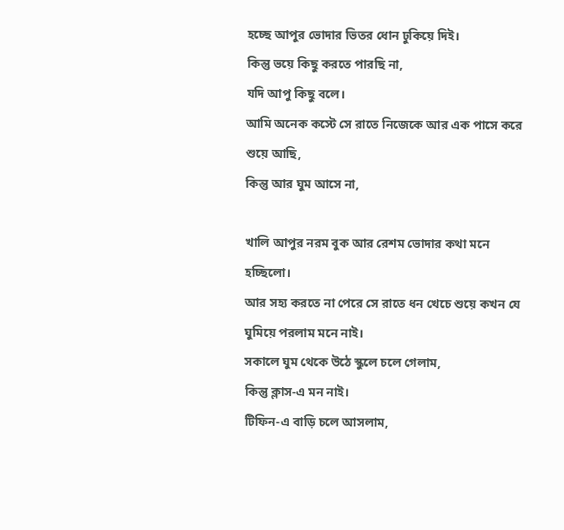হচ্ছে আপুর ভোদার ভিতর ধোন ঢুকিয়ে দিই।
কিন্তু ভয়ে কিছু করতে পারছি না,
যদি আপু কিছু বলে।
আমি অনেক কস্টে সে রাতে নিজেকে আর এক পাসে করে শুয়ে আছি,
কিন্তু আর ঘুম আসে না,

খালি আপুর নরম বুক আর রেশম ভোদার কথা মনে হচ্ছিলো।
আর সহ্য করতে না পেরে সে রাতে ধন খেচে শুয়ে কখন যে ঘুমিয়ে পরলাম মনে নাই।
সকালে ঘুম থেকে উঠে স্কুলে চলে গেলাম,
কিন্তু ক্লাস-এ মন নাই।
টিফিন-এ বাড়ি চলে আসলাম,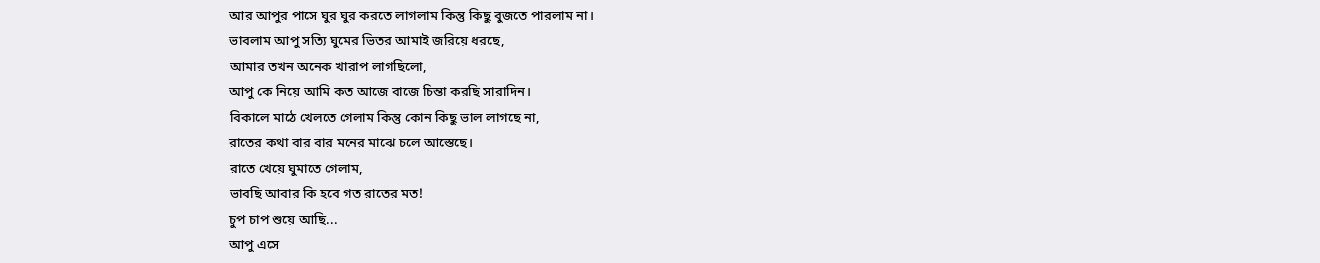আর আপুর পাসে ঘুর ঘুর করতে লাগলাম কিন্তু কিছু বুজতে পারলাম না।
ভাবলাম আপু সত্যি ঘুমের ভিতর আমাই জরিয়ে ধরছে,
আমার তখন অনেক খারাপ লাগছিলো,
আপু কে নিয়ে আমি কত আজে বাজে চিন্তা করছি সারাদিন।
বিকালে মাঠে খেলতে গেলাম কিন্তু কোন কিছু ভাল লাগছে না,
রাতের কথা বার বার মনের মাঝে চলে আস্তেছে।
রাতে খেয়ে ঘুমাতে গেলাম,
ভাবছি আবার কি হবে গত রাতের মত!
চুপ চাপ শুয়ে আছি...
আপু এসে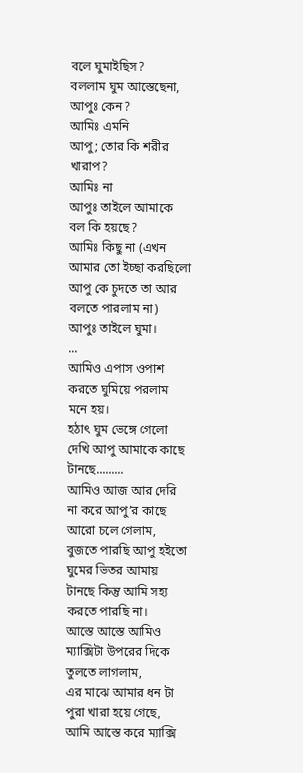বলে ঘুমাইছিস?
বললাম ঘুম আস্তেছেনা,
আপুঃ কেন?
আমিঃ এমনি
আপু; তোর কি শরীর খারাপ?
আমিঃ না
আপুঃ তাইলে আমাকে বল কি হয়ছে?
আমিঃ কিছু না (এখন আমার তো ইচ্ছা করছিলো আপু কে চুদতে তা আর বলতে পারলাম না)
আপুঃ তাইলে ঘুমা।
...
আমিও এপাস ওপাশ করতে ঘুমিয়ে পরলাম মনে হয়।
হঠাৎ ঘুম ভেঙ্গে গেলো
দেখি আপু আমাকে কাছে টানছে.........
আমিও আজ আর দেরি না করে আপু’র কাছে আরো চলে গেলাম,
বুজতে পারছি আপু হইতো ঘুমের ভিতর আমায় টানছে কিন্তু আমি সহ্য করতে পারছি না।
আস্তে আস্তে আমিও ম্যাক্সিটা উপরের দিকে তুলতে লাগলাম,
এর মাঝে আমার ধন টা পুরা খারা হয়ে গেছে,
আমি আস্তে করে ম্যাক্সি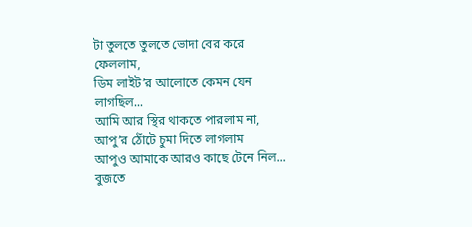টা তুলতে তুলতে ভোদা বের করে ফেললাম,
ডিম লাইট’র আলোতে কেমন যেন লাগছিল...
আমি আর স্থির থাকতে পারলাম না,
আপু’র ঠোঁটে চুমা দিতে লাগলাম
আপুও আমাকে আরও কাছে টেনে নিল...
বুজতে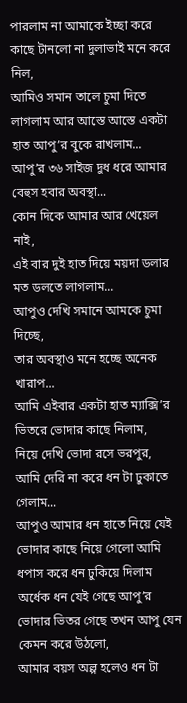পারলাম না আমাকে ইচ্ছা করে কাছে টানলো না দুলাভাই মনে করে নিল,
আমিও সমান তালে চুমা দিতে লাগলাম আর আস্তে আস্তে একটা হাত আপু’র বুকে রাখলাম...
আপু’র ৩৬ সাইজ দুধ ধরে আমার বেহুস হবার অবস্থা...
কোন দিকে আমার আর খেয়েল নাই,
এই বার দুই হাত দিয়ে ময়দা ডলার মত ডলতে লাগলাম...
আপুও দেখি সমানে আমকে চুমা দিচ্ছে,
তার অবস্থাও মনে হচ্ছে অনেক খারাপ...
আমি এইবার একটা হাত ম্যাক্সি’র ভিতরে ভোদার কাছে নিলাম,
নিয়ে দেখি ভোদা রসে ভরপুর,
আমি দেরি না করে ধন টা ঢুকাতে গেলাম...
আপুও আমার ধন হাতে নিয়ে যেই ভোদার কাছে নিয়ে গেলো আমি ধপাস করে ধন ঢুকিয়ে দিলাম
অর্ধেক ধন যেই গেছে আপু’র ভোদার ভিতর গেছে তখন আপু যেন কেমন করে উঠলো,
আমার বয়স অল্প হলেও ধন টা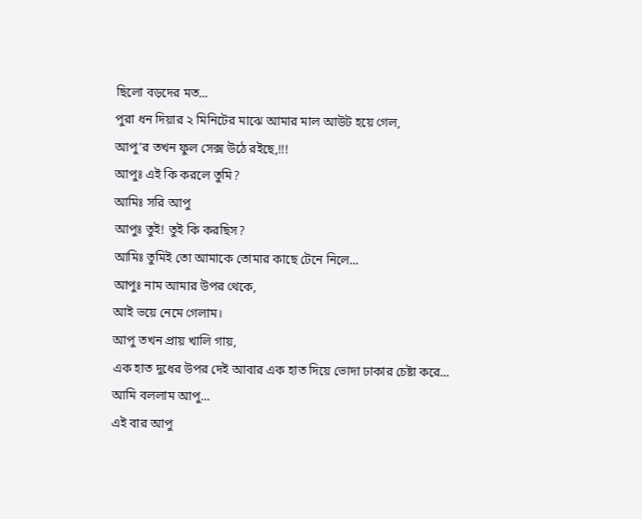ছিলো বড়দের মত...
পুরা ধন দিয়ার ২ মিনিটের মাঝে আমার মাল আউট হয়ে গেল,
আপু’র তখন ফুল সেক্স উঠে রইছে,!!!
আপুঃ এই কি করলে তুমি?
আমিঃ সরি আপু
আপুঃ তুই! তুই কি করছিস?
আমিঃ তুমিই তো আমাকে তোমার কাছে টেনে নিলে...
আপুঃ নাম আমার উপর থেকে,
আই ভয়ে নেমে গেলাম।
আপু তখন প্রায় খালি গায়,
এক হাত দুধের উপর দেই আবার এক হাত দিয়ে ভোদা ঢাকার চেষ্টা করে...
আমি বললাম আপু...
এই বার আপু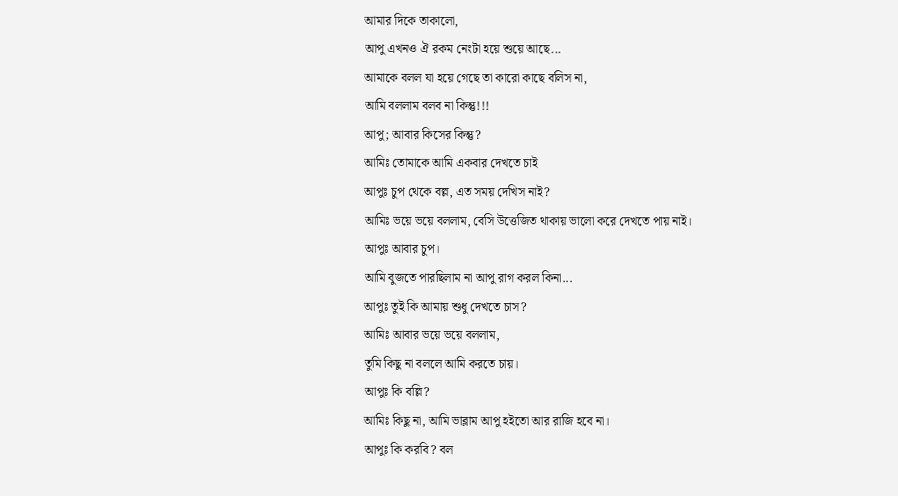আমার দিকে তাকালো,
আপু এখনও ঐ রকম নেংটা হয়ে শুয়ে আছে...
আমাকে বলল যা হয়ে গেছে তা কারো কাছে বলিস না,
আমি বললাম বলব না কিন্তু!!!
আপু; আবার কিসের কিন্তু?
আমিঃ তোমাকে আমি একবার দেখতে চাই
আপুঃ চুপ থেকে বল্ল, এত সময় দেখিস নাই?
আমিঃ ভয়ে ভয়ে বললাম, বেসি উত্তেজিত থাকায় ভালো করে দেখতে পায় নাই।
আপুঃ আবার চুপ।
আমি বুজতে পারছিলাম না আপু রাগ করল কিনা...
আপুঃ তুই কি আমায় শুধু দেখতে চাস?
আমিঃ আবার ভয়ে ভয়ে বললাম,
তুমি কিছু না বললে আমি করতে চায়।
আপুঃ কি বল্লি?
আমিঃ কিছু না, আমি ভাব্লাম আপু হইতো আর রাজি হবে না।
আপুঃ কি করবি? বল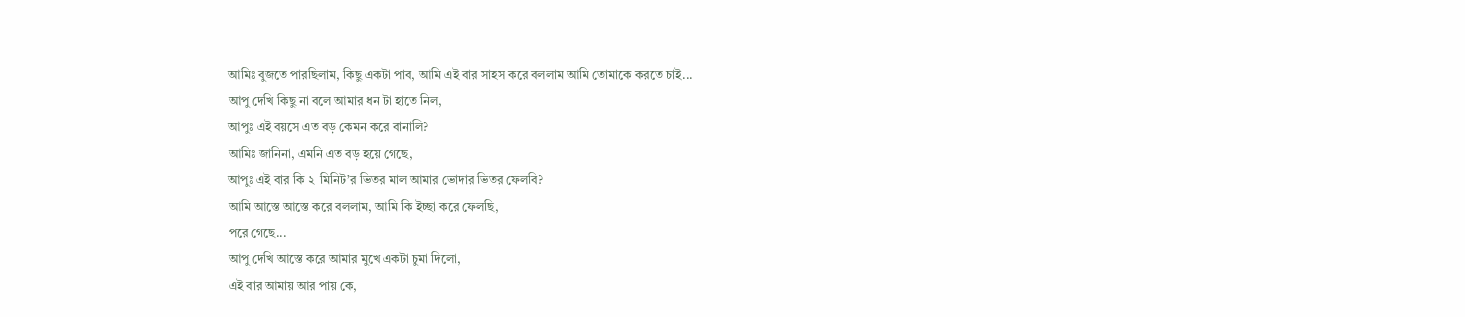আমিঃ বুজতে পারছিলাম, কিছু একটা পাব, আমি এই বার সাহস করে বললাম আমি তোমাকে করতে চাই...
আপু দেখি কিছু না বলে আমার ধন টা হাতে নিল,
আপুঃ এই বয়সে এত বড় কেমন করে বানালি?
আমিঃ জানিনা, এমনি এত বড় হয়ে গেছে,
আপুঃ এই বার কি ২  মিনিট’র ভিতর মাল আমার ভোদার ভিতর ফেলবি?
আমি আস্তে আস্তে করে বললাম, আমি কি ইচ্ছা করে ফেলছি,
পরে গেছে...
আপু দেখি আস্তে করে আমার মুখে একটা চুমা দিলো,
এই বার আমায় আর পায় কে,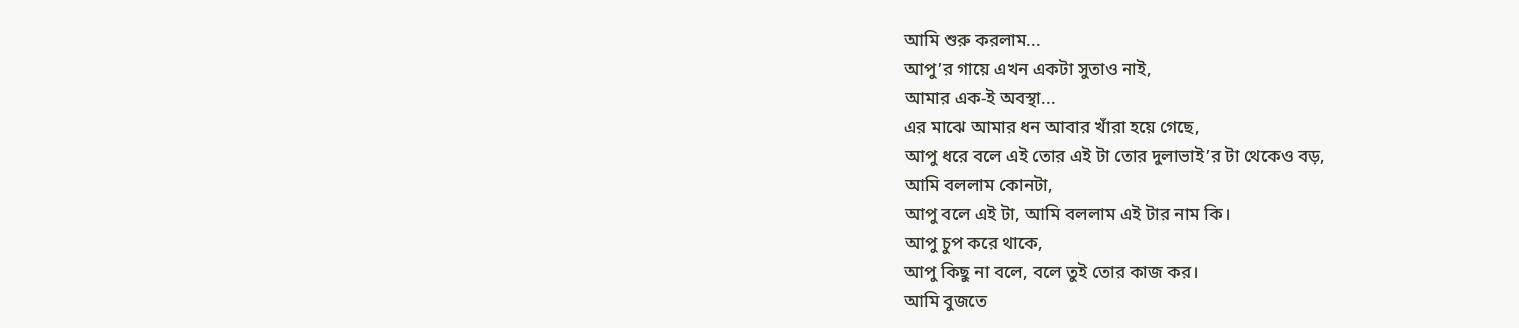আমি শুরু করলাম...
আপু’র গায়ে এখন একটা সুতাও নাই,
আমার এক-ই অবস্থা...
এর মাঝে আমার ধন আবার খাঁরা হয়ে গেছে,
আপু ধরে বলে এই তোর এই টা তোর দুলাভাই’র টা থেকেও বড়,
আমি বললাম কোনটা,
আপু বলে এই টা, আমি বললাম এই টার নাম কি।
আপু চুপ করে থাকে,
আপু কিছু না বলে, বলে তুই তোর কাজ কর।
আমি বুজতে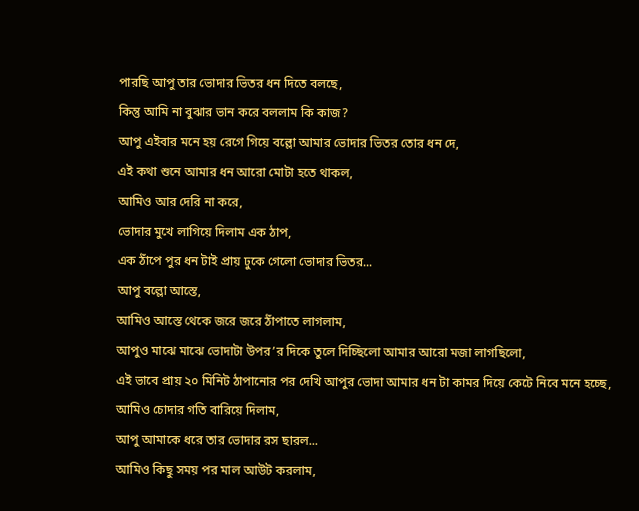পারছি আপু তার ভোদার ভিতর ধন দিতে বলছে,
কিন্তু আমি না বুঝার ভান করে বললাম কি কাজ?
আপু এইবার মনে হয় রেগে গিয়ে বল্লো আমার ভোদার ভিতর তোর ধন দে,
এই কথা শুনে আমার ধন আরো মোটা হতে থাকল,
আমিও আর দেরি না করে,
ভোদার মুখে লাগিয়ে দিলাম এক ঠাপ,
এক ঠাঁপে পুর ধন টাই প্রায় ঢুকে গেলো ভোদার ভিতর...
আপু বল্লো আস্তে,
আমিও আস্তে থেকে জরে জরে ঠাঁপাতে লাগলাম,
আপুও মাঝে মাঝে ভোদাটা উপর’র দিকে তুলে দিচ্ছিলো আমার আরো মজা লাগছিলো,
এই ভাবে প্রায় ২০ মিনিট ঠাপানোর পর দেখি আপুর ভোদা আমার ধন টা কামর দিয়ে কেটে নিবে মনে হচ্ছে,
আমিও চোদার গতি বারিয়ে দিলাম,
আপু আমাকে ধরে তার ভোদার রস ছারল...
আমিও কিছু সময় পর মাল আউট করলাম,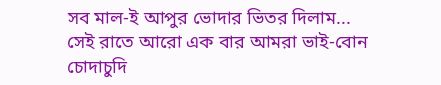সব মাল-ই আপুর ভোদার ভিতর দিলাম...
সেই রাতে আরো এক বার আমরা ভাই-বোন চোদাচুদি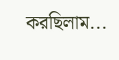করছিলাম...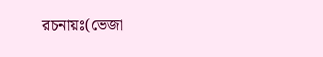রচনায়ঃ(ভেজা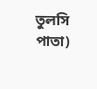তুলসি পাতা)